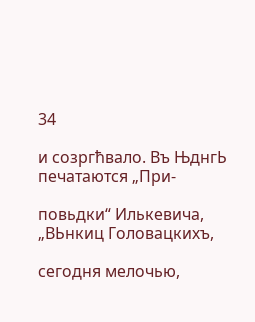34

и созргћвало. Въ ЊднгЬ печатаются „При-

повьдки“ Илькевича, „ВЬнкиц Головацкихъ,

сегодня мелочью,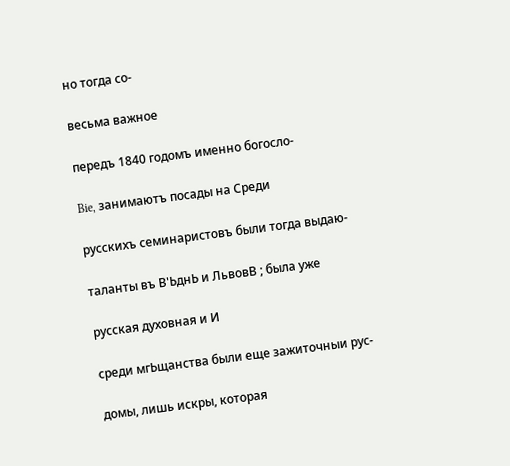но тогда со-

весьма важное

передъ 1840 годомъ именно богосло-

Bie, занимаютъ посады на Среди

русскихъ семинаристовъ были тогда выдаю-

таланты въ В'ЬднЬ и ЛьвовВ ; была уже

русская духовная и И

среди мгЬщанства были еще зажиточныи рус-

домы, лишь искры, которая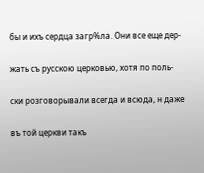бы и ихъ сердца загр%ла. Они все еще дер-

жать съ русскою церковью, хотя по поль-

ски розговорывали всегда и всюда, н даже

въ той церкви такъ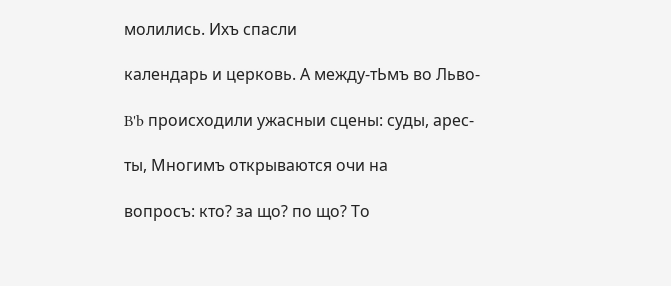молились. Ихъ спасли

календарь и церковь. А между-тЬмъ во Льво-

B'b происходили ужасныи сцены: суды, арес-

ты, Многимъ открываются очи на

вопросъ: кто? за що? по що? То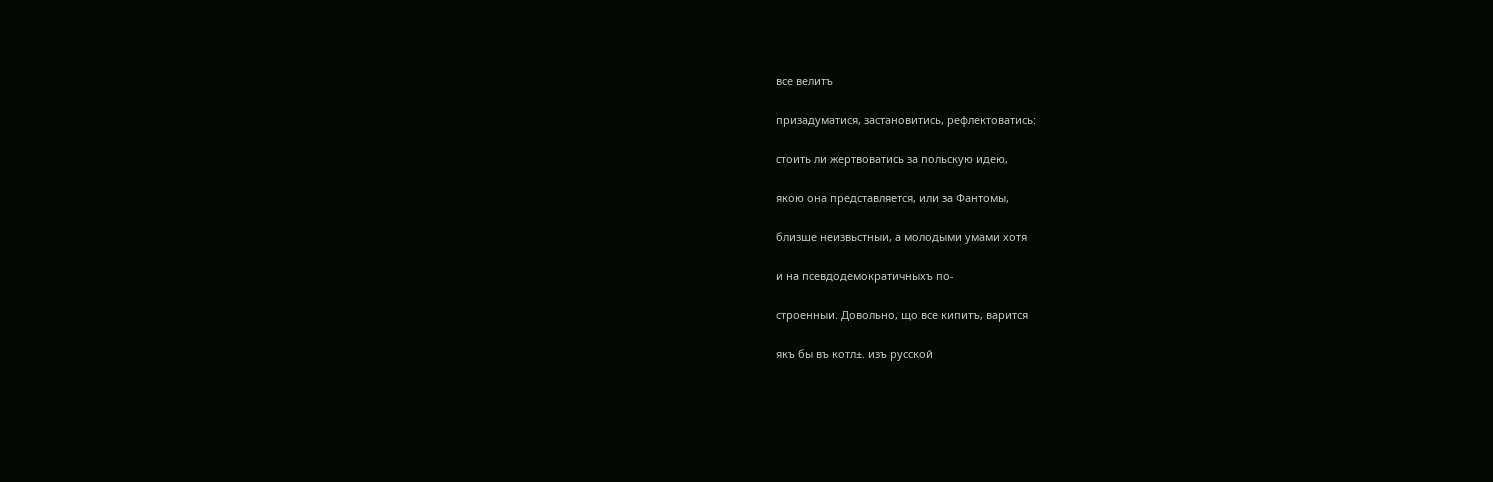все велитъ

призадуматися, застановитись, рефлектоватись:

стоить ли жертвоватись за польскую идею,

якою она представляется, или за Фантомы,

близше неизвьстныи, а молодыми умами хотя

и на псевдодемократичныхъ по-

строенныи. Довольно, що все кипитъ, варится

якъ бы въ котл±. изъ русской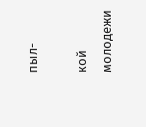пыл-

кой молодежи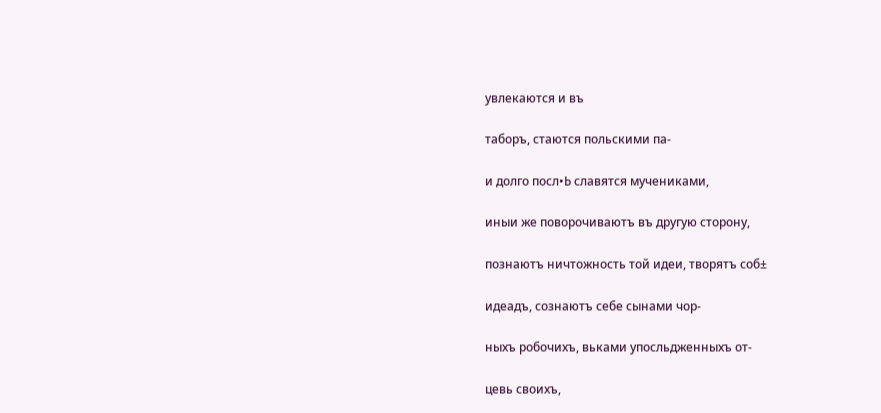увлекаются и въ

таборъ, стаются польскими па-

и долго посл•Ь славятся мучениками,

иныи же поворочиваютъ въ другую сторону,

познаютъ ничтожность той идеи, творятъ соб±

идеадъ, сознаютъ себе сынами чор-

ныхъ робочихъ, вьками упосльдженныхъ от-

цевь своихъ,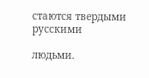стаются твердыми русскими

людьми.